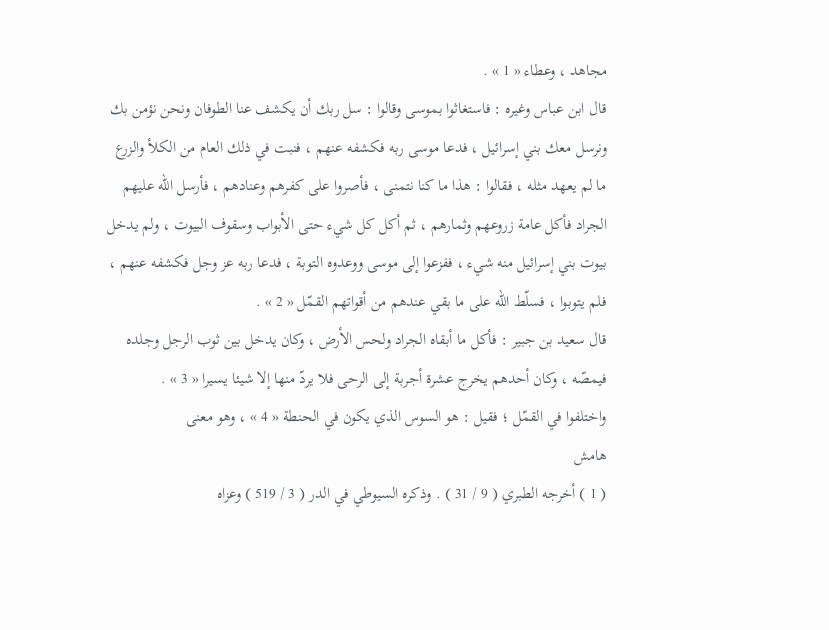مجاهد ، وعطاء « 1 » .
قال ابن عباس وغيره : فاستغاثوا بموسى وقالوا : سل ربك أن يكشف عنا الطوفان ونحن نؤمن بك ونرسل معك بني إسرائيل ، فدعا موسى ربه فكشفه عنهم ، فنبت في ذلك العام من الكلأ والزرع ما لم يعهد مثله ، فقالوا : هذا ما كنا نتمنى ، فأصروا على كفرهم وعنادهم ، فأرسل اللّه عليهم الجراد فأكل عامة زروعهم وثمارهم ، ثم أكل كل شيء حتى الأبواب وسقوف البيوت ، ولم يدخل بيوت بني إسرائيل منه شيء ، ففزعوا إلى موسى ووعدوه التوبة ، فدعا ربه عز وجل فكشفه عنهم ، فلم يتوبوا ، فسلّط اللّه على ما بقي عندهم من أقواتهم القمّل « 2 » .
قال سعيد بن جبير : فأكل ما أبقاه الجراد ولحس الأرض ، وكان يدخل بين ثوب الرجل وجلده فيمصّه ، وكان أحدهم يخرج عشرة أجربة إلى الرحى فلا يردّ منها إلا شيئا يسيرا « 3 » .
واختلفوا في القمّل ؛ فقيل : هو السوس الذي يكون في الحنطة « 4 » ، وهو معنى
هامش
( 1 ) أخرجه الطبري ( 9 / 31 ) . وذكره السيوطي في الدر ( 3 / 519 ) وعزاه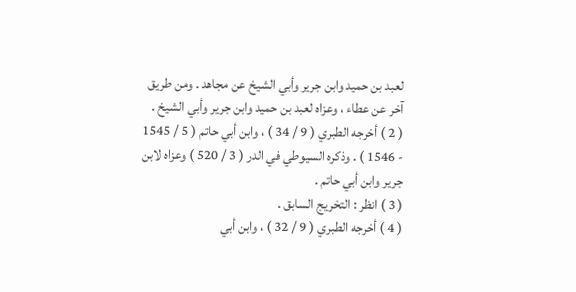لعبد بن حميد وابن جرير وأبي الشيخ عن مجاهد . ومن طريق آخر عن عطاء ، وعزاه لعبد بن حميد وابن جرير وأبي الشيخ .
( 2 ) أخرجه الطبري ( 9 / 34 ) ، وابن أبي حاتم ( 5 / 1545 - 1546 ) . وذكره السيوطي في الدر ( 3 / 520 ) وعزاه لابن جرير وابن أبي حاتم .
( 3 ) انظر : التخريج السابق .
( 4 ) أخرجه الطبري ( 9 / 32 ) ، وابن أبي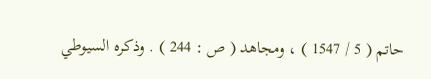حاتم ( 5 / 1547 ) ، ومجاهد ( ص : 244 ) . وذكره السيوطي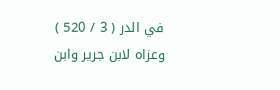في الدر ( 3 / 520 ) وعزاه لابن جرير وابن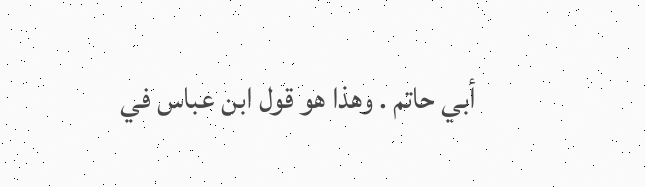أبي حاتم . وهذا هو قول ابن عباس في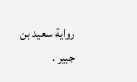رواية سعيد بن جبير .